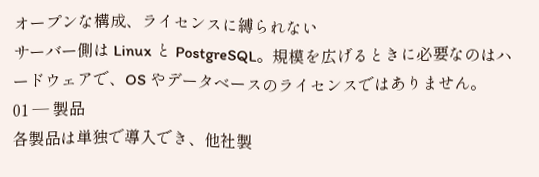オープンな構成、ライセンスに縛られない
サーバー側は Linux と PostgreSQL。規模を広げるときに必要なのはハードウェアで、OS やデータベースのライセンスではありません。
01 — 製品
各製品は単独で導入でき、他社製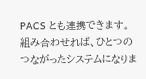PACS とも連携できます。組み合わせれば、ひとつのつながったシステムになりま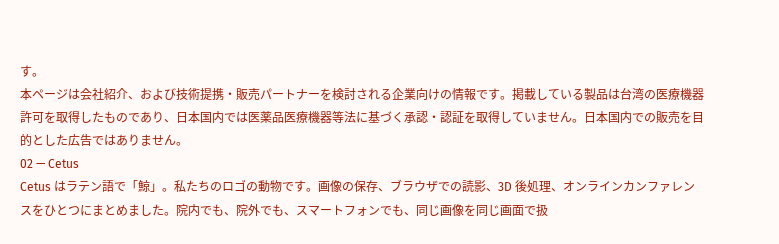す。
本ページは会社紹介、および技術提携・販売パートナーを検討される企業向けの情報です。掲載している製品は台湾の医療機器許可を取得したものであり、日本国内では医薬品医療機器等法に基づく承認・認証を取得していません。日本国内での販売を目的とした広告ではありません。
02 — Cetus
Cetus はラテン語で「鯨」。私たちのロゴの動物です。画像の保存、ブラウザでの読影、3D 後処理、オンラインカンファレンスをひとつにまとめました。院内でも、院外でも、スマートフォンでも、同じ画像を同じ画面で扱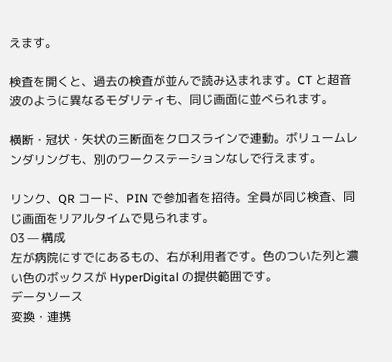えます。

検査を開くと、過去の検査が並んで読み込まれます。CT と超音波のように異なるモダリティも、同じ画面に並べられます。

横断・冠状・矢状の三断面をクロスラインで連動。ボリュームレンダリングも、別のワークステーションなしで行えます。

リンク、QR コード、PIN で参加者を招待。全員が同じ検査、同じ画面をリアルタイムで見られます。
03 — 構成
左が病院にすでにあるもの、右が利用者です。色のついた列と濃い色のボックスが HyperDigital の提供範囲です。
データソース
変換・連携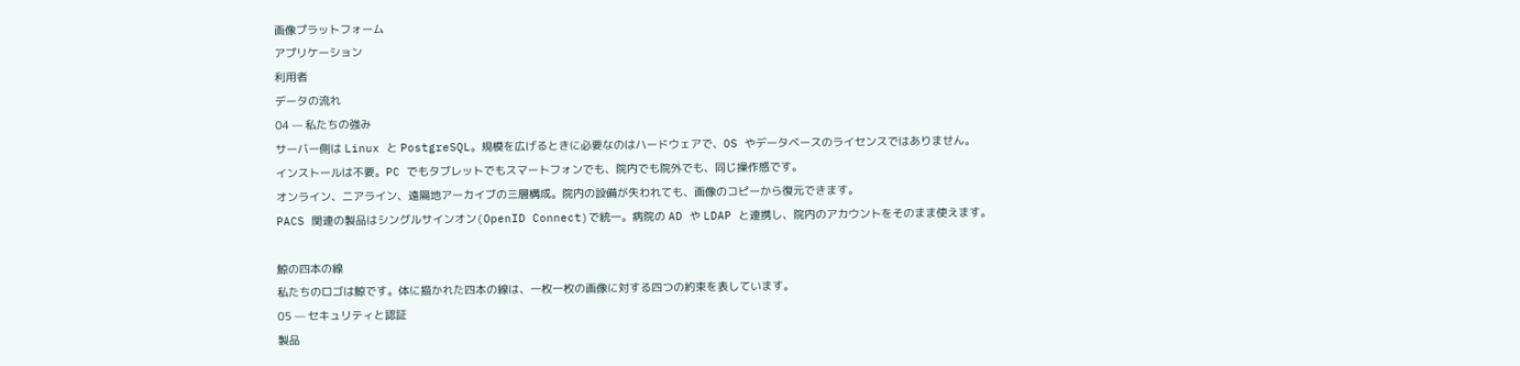画像プラットフォーム
アプリケーション
利用者
データの流れ
04 — 私たちの強み
サーバー側は Linux と PostgreSQL。規模を広げるときに必要なのはハードウェアで、OS やデータベースのライセンスではありません。
インストールは不要。PC でもタブレットでもスマートフォンでも、院内でも院外でも、同じ操作感です。
オンライン、ニアライン、遠隔地アーカイブの三層構成。院内の設備が失われても、画像のコピーから復元できます。
PACS 関連の製品はシングルサインオン(OpenID Connect)で統一。病院の AD や LDAP と連携し、院内のアカウントをそのまま使えます。

鯨の四本の線
私たちのロゴは鯨です。体に描かれた四本の線は、一枚一枚の画像に対する四つの約束を表しています。
05 — セキュリティと認証
製品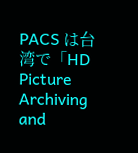PACS は台湾で「HD Picture Archiving and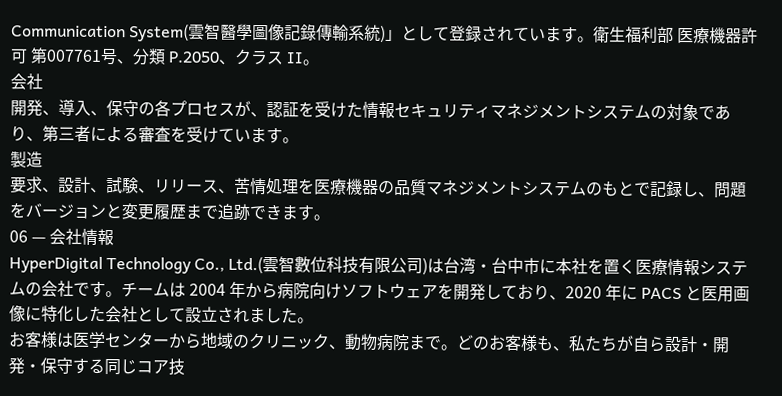Communication System(雲智醫學圖像記錄傳輸系統)」として登録されています。衛生福利部 医療機器許可 第007761号、分類 P.2050、クラス II。
会社
開発、導入、保守の各プロセスが、認証を受けた情報セキュリティマネジメントシステムの対象であり、第三者による審査を受けています。
製造
要求、設計、試験、リリース、苦情処理を医療機器の品質マネジメントシステムのもとで記録し、問題をバージョンと変更履歴まで追跡できます。
06 — 会社情報
HyperDigital Technology Co., Ltd.(雲智數位科技有限公司)は台湾・台中市に本社を置く医療情報システムの会社です。チームは 2004 年から病院向けソフトウェアを開発しており、2020 年に PACS と医用画像に特化した会社として設立されました。
お客様は医学センターから地域のクリニック、動物病院まで。どのお客様も、私たちが自ら設計・開発・保守する同じコア技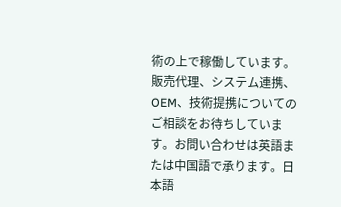術の上で稼働しています。
販売代理、システム連携、OEM、技術提携についてのご相談をお待ちしています。お問い合わせは英語または中国語で承ります。日本語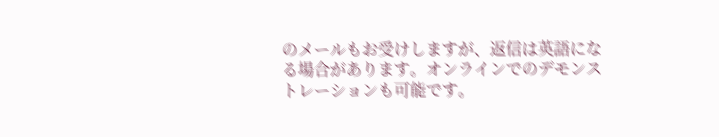のメールもお受けしますが、返信は英語になる場合があります。オンラインでのデモンストレーションも可能です。